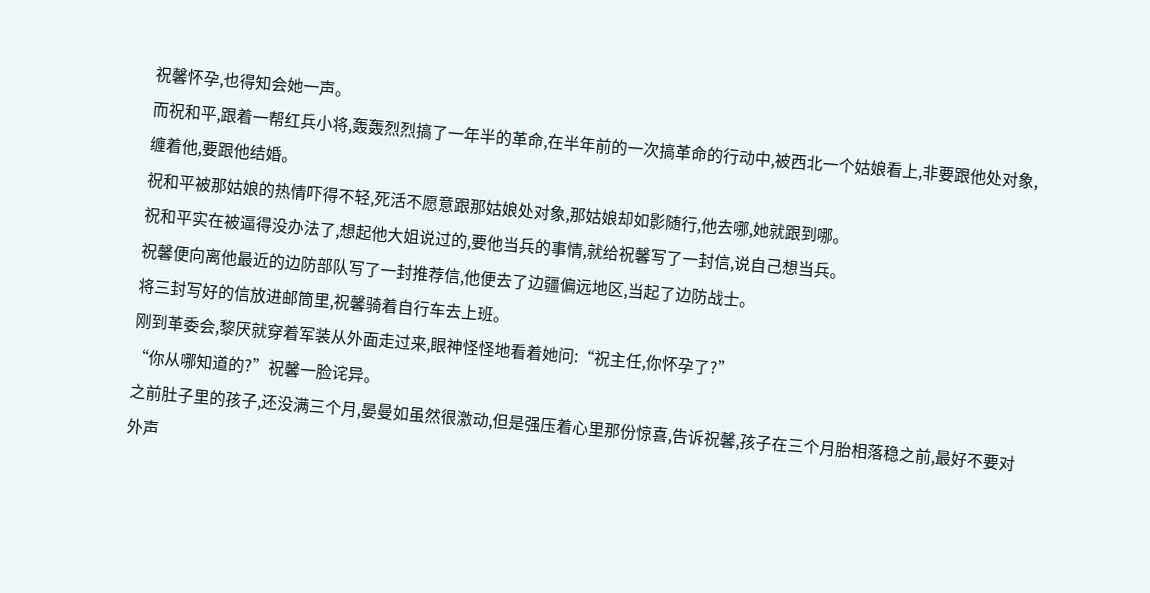祝馨怀孕,也得知会她一声。
而祝和平,跟着一帮红兵小将,轰轰烈烈搞了一年半的革命,在半年前的一次搞革命的行动中,被西北一个姑娘看上,非要跟他处对象,缠着他,要跟他结婚。
祝和平被那姑娘的热情吓得不轻,死活不愿意跟那姑娘处对象,那姑娘却如影随行,他去哪,她就跟到哪。
祝和平实在被逼得没办法了,想起他大姐说过的,要他当兵的事情,就给祝馨写了一封信,说自己想当兵。
祝馨便向离他最近的边防部队写了一封推荐信,他便去了边疆偏远地区,当起了边防战士。
将三封写好的信放进邮筒里,祝馨骑着自行车去上班。
刚到革委会,黎厌就穿着军装从外面走过来,眼神怪怪地看着她问:“祝主任,你怀孕了?”
“你从哪知道的?”祝馨一脸诧异。
之前肚子里的孩子,还没满三个月,晏曼如虽然很激动,但是强压着心里那份惊喜,告诉祝馨,孩子在三个月胎相落稳之前,最好不要对外声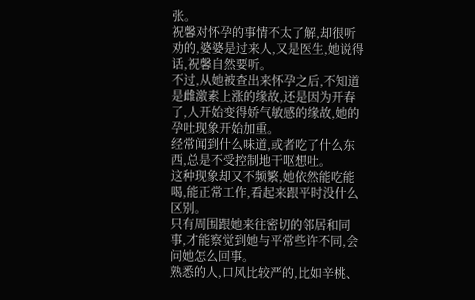张。
祝馨对怀孕的事情不太了解,却很听劝的,婆婆是过来人,又是医生,她说得话,祝馨自然要听。
不过,从她被查出来怀孕之后,不知道是雌激素上涨的缘故,还是因为开春了,人开始变得娇气敏感的缘故,她的孕吐现象开始加重。
经常闻到什么味道,或者吃了什么东西,总是不受控制地干呕想吐。
这种现象却又不频繁,她依然能吃能喝,能正常工作,看起来跟平时没什么区别。
只有周围跟她来往密切的邻居和同事,才能察觉到她与平常些许不同,会问她怎么回事。
熟悉的人,口风比较严的,比如辛桃、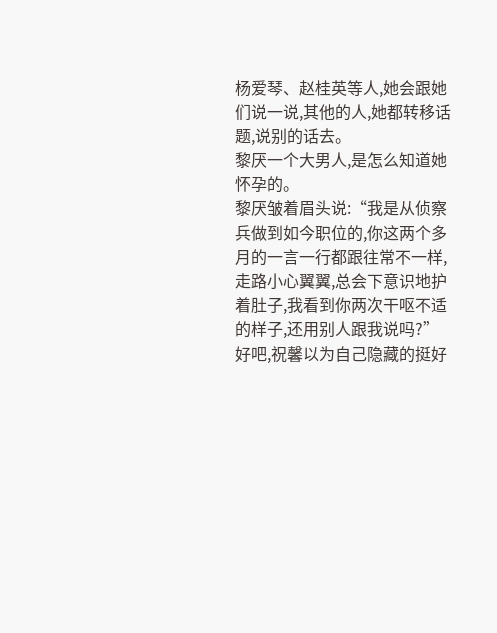杨爱琴、赵桂英等人,她会跟她们说一说,其他的人,她都转移话题,说别的话去。
黎厌一个大男人,是怎么知道她怀孕的。
黎厌皱着眉头说:“我是从侦察兵做到如今职位的,你这两个多月的一言一行都跟往常不一样,走路小心翼翼,总会下意识地护着肚子,我看到你两次干呕不适的样子,还用别人跟我说吗?”
好吧,祝馨以为自己隐藏的挺好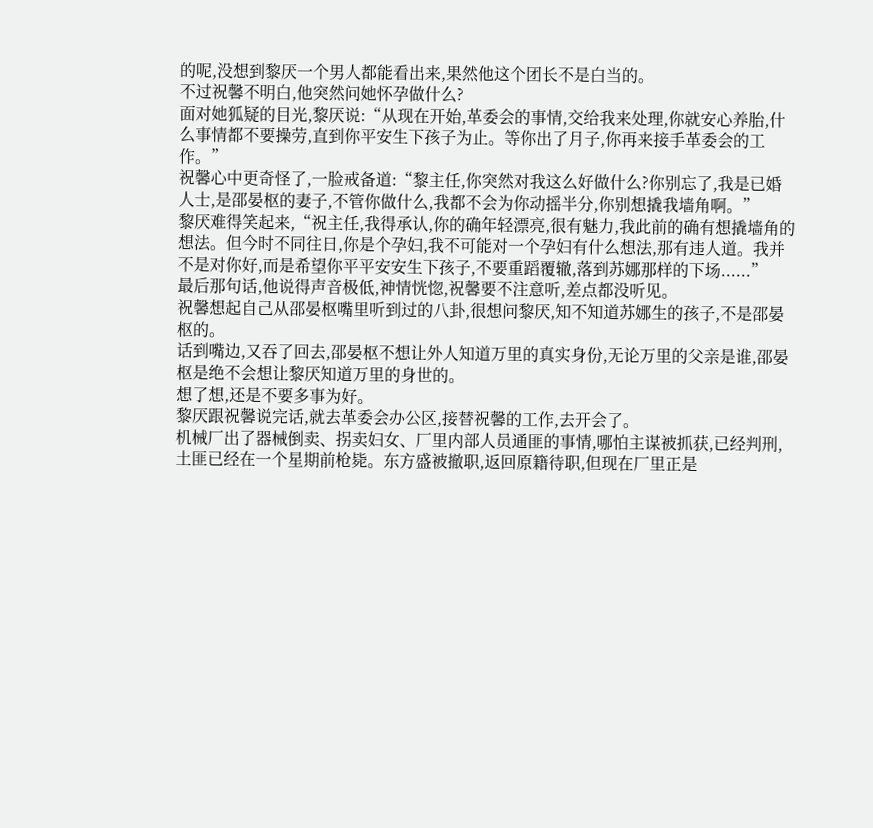的呢,没想到黎厌一个男人都能看出来,果然他这个团长不是白当的。
不过祝馨不明白,他突然问她怀孕做什么?
面对她狐疑的目光,黎厌说:“从现在开始,革委会的事情,交给我来处理,你就安心养胎,什么事情都不要操劳,直到你平安生下孩子为止。等你出了月子,你再来接手革委会的工作。”
祝馨心中更奇怪了,一脸戒备道:“黎主任,你突然对我这么好做什么?你别忘了,我是已婚人士,是邵晏枢的妻子,不管你做什么,我都不会为你动摇半分,你别想撬我墙角啊。”
黎厌难得笑起来,“祝主任,我得承认,你的确年轻漂亮,很有魅力,我此前的确有想撬墙角的想法。但今时不同往日,你是个孕妇,我不可能对一个孕妇有什么想法,那有违人道。我并不是对你好,而是希望你平平安安生下孩子,不要重蹈覆辙,落到苏娜那样的下场......”
最后那句话,他说得声音极低,神情恍惚,祝馨要不注意听,差点都没听见。
祝馨想起自己从邵晏枢嘴里听到过的八卦,很想问黎厌,知不知道苏娜生的孩子,不是邵晏枢的。
话到嘴边,又吞了回去,邵晏枢不想让外人知道万里的真实身份,无论万里的父亲是谁,邵晏枢是绝不会想让黎厌知道万里的身世的。
想了想,还是不要多事为好。
黎厌跟祝馨说完话,就去革委会办公区,接替祝馨的工作,去开会了。
机械厂出了器械倒卖、拐卖妇女、厂里内部人员通匪的事情,哪怕主谋被抓获,已经判刑,土匪已经在一个星期前枪毙。东方盛被撤职,返回原籍待职,但现在厂里正是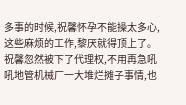多事的时候,祝馨怀孕不能操太多心,这些麻烦的工作,黎厌就得顶上了。
祝馨忽然被下了代理权,不用再急吼吼地管机械厂一大堆烂摊子事情,也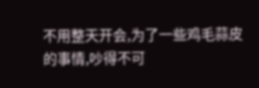不用整天开会,为了一些鸡毛蒜皮的事情,吵得不可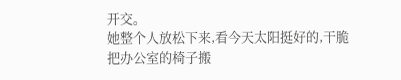开交。
她整个人放松下来,看今天太阳挺好的,干脆把办公室的椅子搬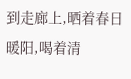到走廊上,晒着春日暖阳,喝着清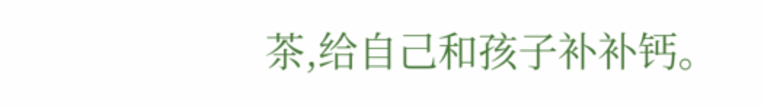茶,给自己和孩子补补钙。